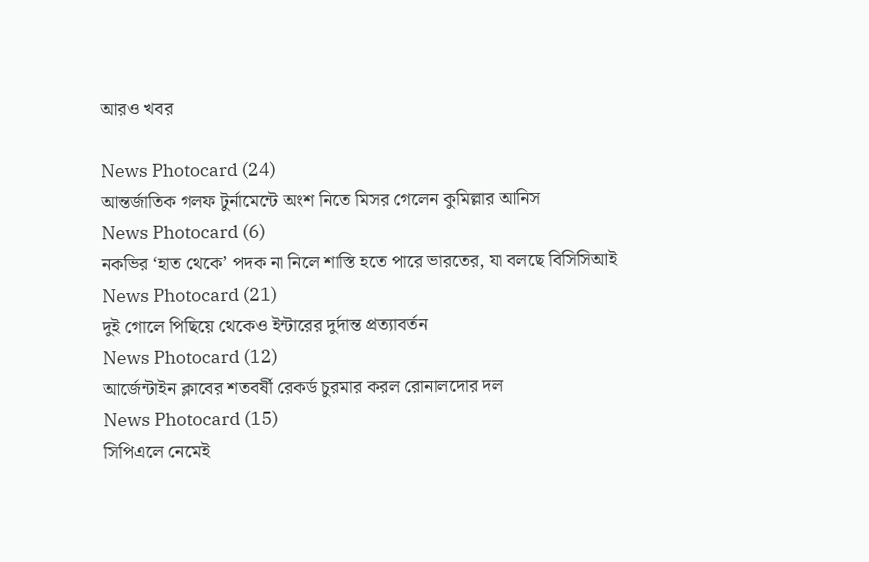আরও খবর

News Photocard (24)
আন্তর্জাতিক গলফ টুর্নামেন্টে অংশ নিতে মিসর গেলেন কুমিল্লার আনিস
News Photocard (6)
নকভির ‘হাত থেকে’ পদক না নিলে শাস্তি হতে পারে ভারতের, যা বলছে বিসিসিআই
News Photocard (21)
দুই গোলে পিছিয়ে থেকেও ইন্টারের দুর্দান্ত প্রত্যাবর্তন
News Photocard (12)
আর্জেন্টাইন ক্লাবের শতবর্ষী রেকর্ড চুরমার করল রোনালদোর দল
News Photocard (15)
সিপিএলে নেমেই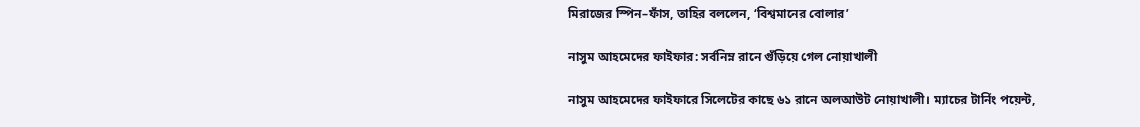মিরাজের স্পিন–ফাঁস, তাহির বললেন, ‘বিশ্বমানের বোলার’

নাসুম আহমেদের ফাইফার: সর্বনিম্ন রানে গুঁড়িয়ে গেল নোয়াখালী

নাসুম আহমেদের ফাইফারে সিলেটের কাছে ৬১ রানে অলআউট নোয়াখালী। ম্যাচের টার্নিং পয়েন্ট,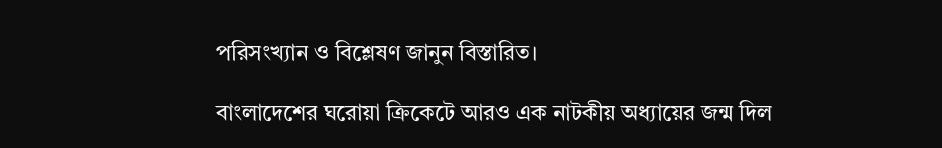পরিসংখ্যান ও বিশ্লেষণ জানুন বিস্তারিত।

বাংলাদেশের ঘরোয়া ক্রিকেটে আরও এক নাটকীয় অধ্যায়ের জন্ম দিল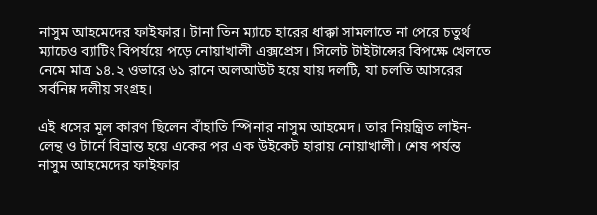নাসুম আহমেদের ফাইফার। টানা তিন ম্যাচে হারের ধাক্কা সামলাতে না পেরে চতুর্থ ম্যাচেও ব্যাটিং বিপর্যয়ে পড়ে নোয়াখালী এক্সপ্রেস। সিলেট টাইটান্সের বিপক্ষে খেলতে নেমে মাত্র ১৪.২ ওভারে ৬১ রানে অলআউট হয়ে যায় দলটি, যা চলতি আসরের সর্বনিম্ন দলীয় সংগ্রহ।

এই ধসের মূল কারণ ছিলেন বাঁহাতি স্পিনার নাসুম আহমেদ। তার নিয়ন্ত্রিত লাইন-লেন্থ ও টার্নে বিভ্রান্ত হয়ে একের পর এক উইকেট হারায় নোয়াখালী। শেষ পর্যন্ত নাসুম আহমেদের ফাইফার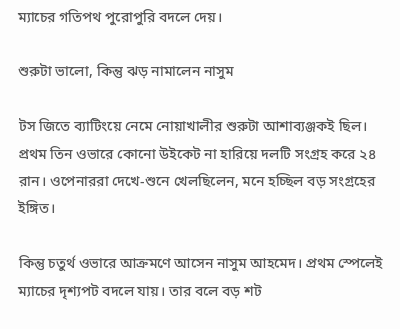ম্যাচের গতিপথ পুরোপুরি বদলে দেয়।

শুরুটা ভালো, কিন্তু ঝড় নামালেন নাসুম

টস জিতে ব্যাটিংয়ে নেমে নোয়াখালীর শুরুটা আশাব্যঞ্জকই ছিল। প্রথম তিন ওভারে কোনো উইকেট না হারিয়ে দলটি সংগ্রহ করে ২৪ রান। ওপেনাররা দেখে-শুনে খেলছিলেন, মনে হচ্ছিল বড় সংগ্রহের ইঙ্গিত।

কিন্তু চতুর্থ ওভারে আক্রমণে আসেন নাসুম আহমেদ। প্রথম স্পেলেই ম্যাচের দৃশ্যপট বদলে যায়। তার বলে বড় শট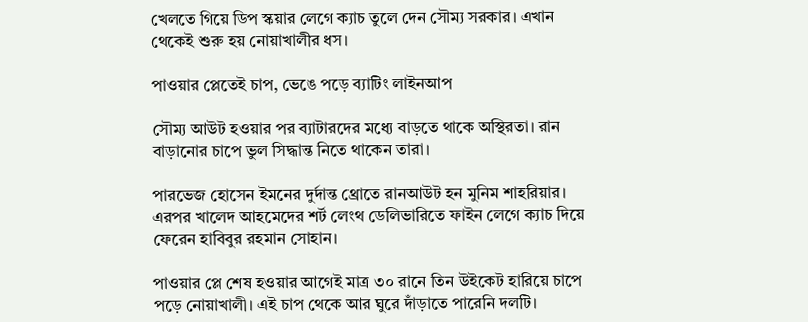খেলতে গিয়ে ডিপ স্কয়ার লেগে ক্যাচ তুলে দেন সৌম্য সরকার। এখান থেকেই শুরু হয় নোয়াখালীর ধস।

পাওয়ার প্লেতেই চাপ, ভেঙে পড়ে ব্যাটিং লাইনআপ

সৌম্য আউট হওয়ার পর ব্যাটারদের মধ্যে বাড়তে থাকে অস্থিরতা। রান বাড়ানোর চাপে ভুল সিদ্ধান্ত নিতে থাকেন তারা।

পারভেজ হোসেন ইমনের দুর্দান্ত থ্রোতে রানআউট হন মুনিম শাহরিয়ার। এরপর খালেদ আহমেদের শর্ট লেংথ ডেলিভারিতে ফাইন লেগে ক্যাচ দিয়ে ফেরেন হাবিবুর রহমান সোহান।

পাওয়ার প্লে শেষ হওয়ার আগেই মাত্র ৩০ রানে তিন উইকেট হারিয়ে চাপে পড়ে নোয়াখালী। এই চাপ থেকে আর ঘুরে দাঁড়াতে পারেনি দলটি।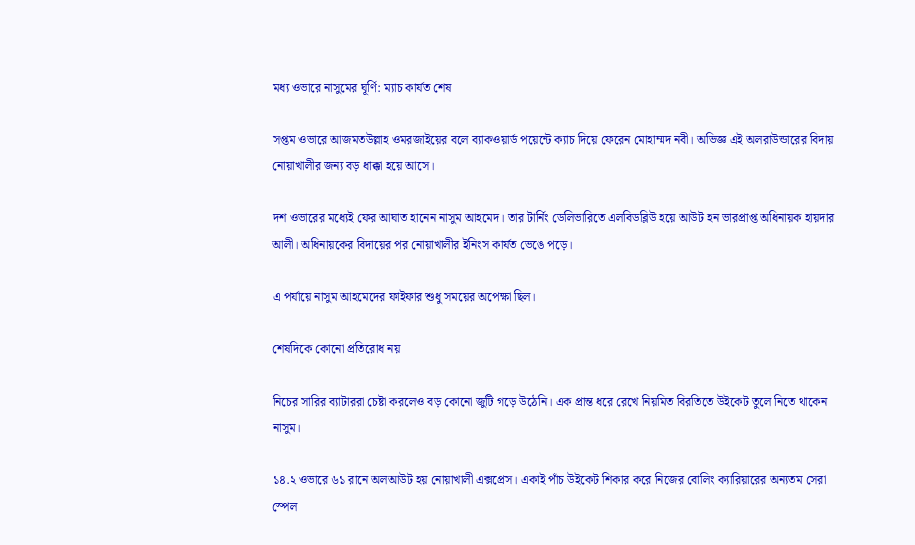মধ্য ওভারে নাসুমের ঘূর্ণি: ম্যাচ কার্যত শেষ

সপ্তম ওভারে আজমতউল্লাহ ওমরজাইয়ের বলে ব্যাকওয়ার্ড পয়েন্টে ক্যাচ দিয়ে ফেরেন মোহাম্মদ নবী। অভিজ্ঞ এই অলরাউন্ডারের বিদায় নোয়াখালীর জন্য বড় ধাক্কা হয়ে আসে।

দশ ওভারের মধ্যেই ফের আঘাত হানেন নাসুম আহমেদ। তার টার্নিং ডেলিভারিতে এলবিডব্লিউ হয়ে আউট হন ভারপ্রাপ্ত অধিনায়ক হায়দার আলী। অধিনায়কের বিদায়ের পর নোয়াখালীর ইনিংস কার্যত ভেঙে পড়ে।

এ পর্যায়ে নাসুম আহমেদের ফাইফার শুধু সময়ের অপেক্ষা ছিল।

শেষদিকে কোনো প্রতিরোধ নয়

নিচের সারির ব্যাটাররা চেষ্টা করলেও বড় কোনো জুটি গড়ে উঠেনি। এক প্রান্ত ধরে রেখে নিয়মিত বিরতিতে উইকেট তুলে নিতে থাকেন নাসুম।

১৪.২ ওভারে ৬১ রানে অলআউট হয় নোয়াখালী এক্সপ্রেস। একাই পাঁচ উইকেট শিকার করে নিজের বোলিং ক্যারিয়ারের অন্যতম সেরা স্পেল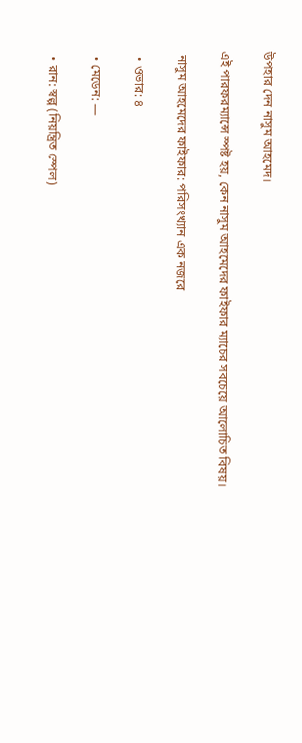উপহার দেন নাসুম আহমেদ।

এই পারফরম্যান্সে স্পষ্ট হয়, কেন নাসুম আহমেদের ফাইফার ম্যাচের সবচেয়ে আলোচিত বিষয়।

 নাসুম আহমেদের ফাইফার: পরিসংখ্যান এক নজরে

  • ওভার: ৪

  • মেডেন: —

  • রান: স্বল্প (নিয়ন্ত্রিত স্পেল)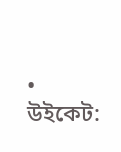• উইকেট: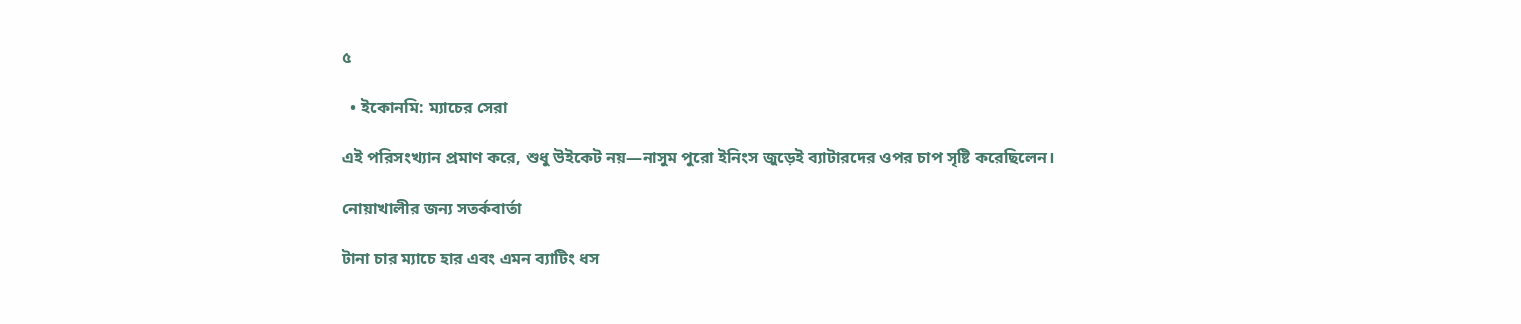৫

  • ইকোনমি: ম্যাচের সেরা

এই পরিসংখ্যান প্রমাণ করে, শুধু উইকেট নয়—নাসুম পুরো ইনিংস জুড়েই ব্যাটারদের ওপর চাপ সৃষ্টি করেছিলেন।

নোয়াখালীর জন্য সতর্কবার্তা

টানা চার ম্যাচে হার এবং এমন ব্যাটিং ধস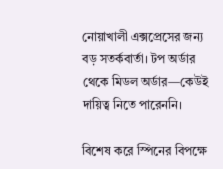নোয়াখালী এক্সপ্রেসের জন্য বড় সতর্কবার্তা। টপ অর্ডার থেকে মিডল অর্ডার—কেউই দায়িত্ব নিতে পারেননি।

বিশেষ করে স্পিনের বিপক্ষে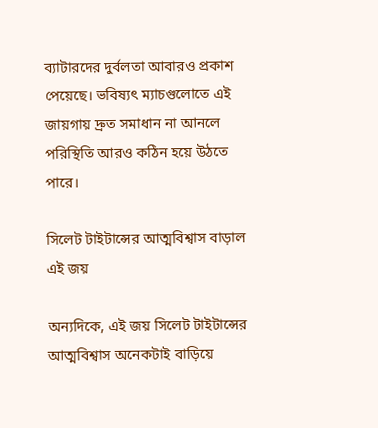ব্যাটারদের দুর্বলতা আবারও প্রকাশ পেয়েছে। ভবিষ্যৎ ম্যাচগুলোতে এই জায়গায় দ্রুত সমাধান না আনলে পরিস্থিতি আরও কঠিন হয়ে উঠতে পারে।

সিলেট টাইটান্সের আত্মবিশ্বাস বাড়াল এই জয়

অন্যদিকে, এই জয় সিলেট টাইটান্সের আত্মবিশ্বাস অনেকটাই বাড়িয়ে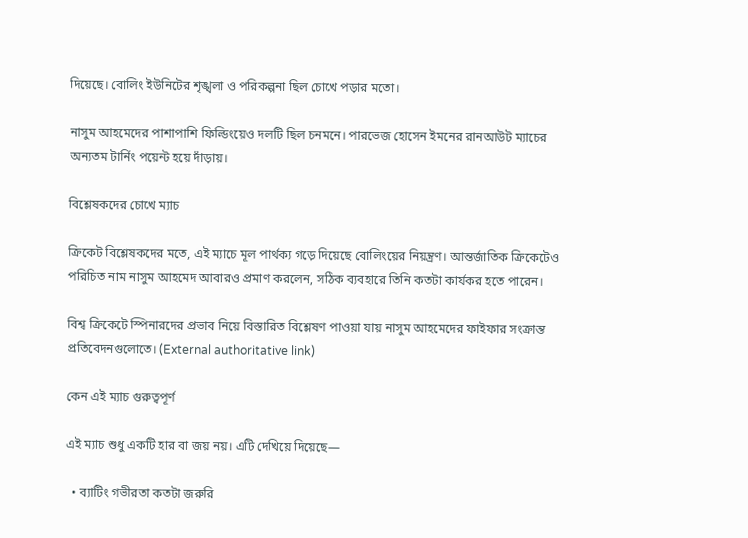দিয়েছে। বোলিং ইউনিটের শৃঙ্খলা ও পরিকল্পনা ছিল চোখে পড়ার মতো।

নাসুম আহমেদের পাশাপাশি ফিল্ডিংয়েও দলটি ছিল চনমনে। পারভেজ হোসেন ইমনের রানআউট ম্যাচের অন্যতম টার্নিং পয়েন্ট হয়ে দাঁড়ায়।

বিশ্লেষকদের চোখে ম্যাচ

ক্রিকেট বিশ্লেষকদের মতে, এই ম্যাচে মূল পার্থক্য গড়ে দিয়েছে বোলিংয়ের নিয়ন্ত্রণ। আন্তর্জাতিক ক্রিকেটেও পরিচিত নাম নাসুম আহমেদ আবারও প্রমাণ করলেন, সঠিক ব্যবহারে তিনি কতটা কার্যকর হতে পারেন।

বিশ্ব ক্রিকেটে স্পিনারদের প্রভাব নিয়ে বিস্তারিত বিশ্লেষণ পাওয়া যায় নাসুম আহমেদের ফাইফার সংক্রান্ত প্রতিবেদনগুলোতে। (External authoritative link)

কেন এই ম্যাচ গুরুত্বপূর্ণ

এই ম্যাচ শুধু একটি হার বা জয় নয়। এটি দেখিয়ে দিয়েছে—

  • ব্যাটিং গভীরতা কতটা জরুরি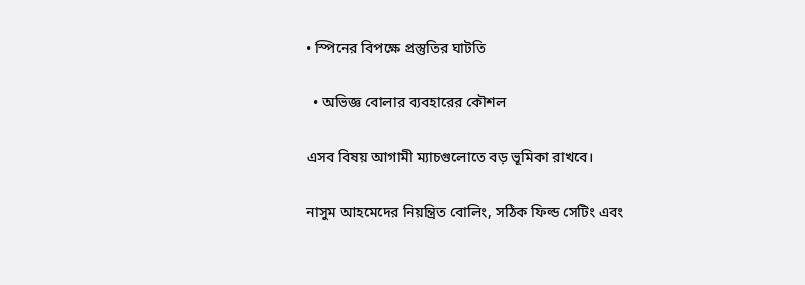• স্পিনের বিপক্ষে প্রস্তুতির ঘাটতি

  • অভিজ্ঞ বোলার ব্যবহারের কৌশল

এসব বিষয় আগামী ম্যাচগুলোতে বড় ভূমিকা রাখবে।

নাসুম আহমেদের নিয়ন্ত্রিত বোলিং, সঠিক ফিল্ড সেটিং এবং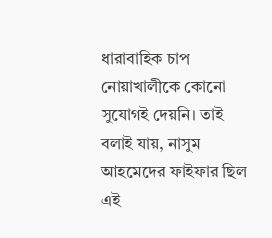ধারাবাহিক চাপ নোয়াখালীকে কোনো সুযোগই দেয়নি। তাই বলাই যায়, নাসুম আহমেদের ফাইফার ছিল এই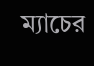ম্যাচের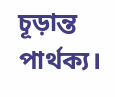চূড়ান্ত পার্থক্য।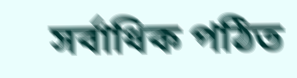সর্বাধিক পঠিত